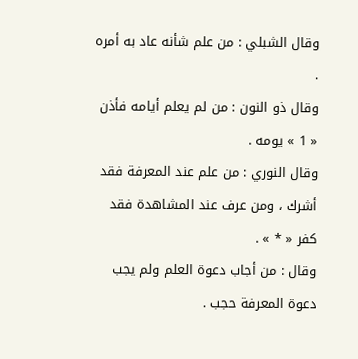وقال الشبلي : من علم شأنه عاد به أمره .
وقال ذو النون : من لم يعلم أيامه فأذن « 1 » يومه .
وقال النوري : من علم عند المعرفة فقد أشرك ، ومن عرف عند المشاهدة فقد كفر « * » .
وقال : من أجاب دعوة العلم ولم يجب دعوة المعرفة حجب .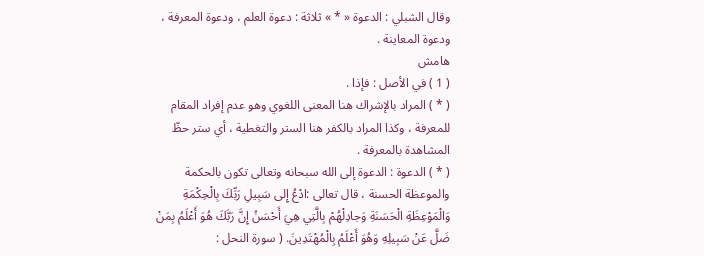وقال الشبلي : الدعوة « * » ثلاثة : دعوة العلم ، ودعوة المعرفة ، ودعوة المعاينة .
هامش
( 1 ) في الأصل : فإذا .
( * ) المراد بالإشراك هنا المعنى اللغوي وهو عدم إفراد المقام للمعرفة ، وكذا المراد بالكفر هنا الستر والتغطية ، أي ستر حظّ المشاهدة بالمعرفة .
( * ) الدعوة : الدعوة إلى الله سبحانه وتعالى تكون بالحكمة والموعظة الحسنة ، قال تعالى :ادْعُ إِلى سَبِيلِ رَبِّكَ بِالْحِكْمَةِ وَالْمَوْعِظَةِ الْحَسَنَةِ وَجادِلْهُمْ بِالَّتِي هِيَ أَحْسَنُ إِنَّ رَبَّكَ هُوَ أَعْلَمُ بِمَنْ ضَلَّ عَنْ سَبِيلِهِ وَهُوَ أَعْلَمُ بِالْمُهْتَدِينَ. ( سورة النحل :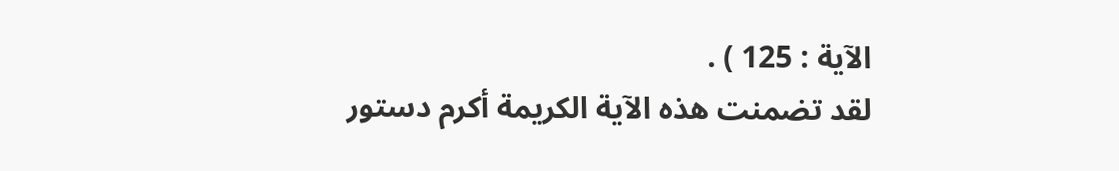الآية : 125 ) .
لقد تضمنت هذه الآية الكريمة أكرم دستور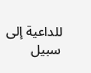للداعية إلى سبيل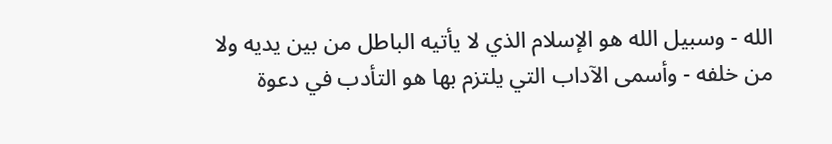الله - وسبيل الله هو الإسلام الذي لا يأتيه الباطل من بين يديه ولا من خلفه - وأسمى الآداب التي يلتزم بها هو التأدب في دعوة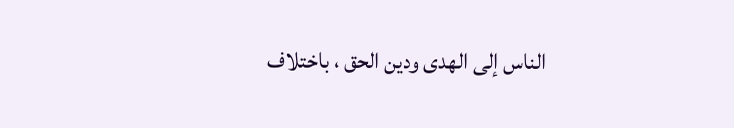الناس إلى الهدى ودين الحق ، باختلاف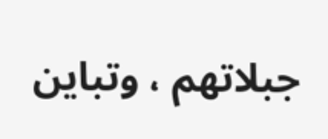جبلاتهم ، وتباين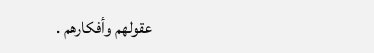عقولهم وأفكارهم .